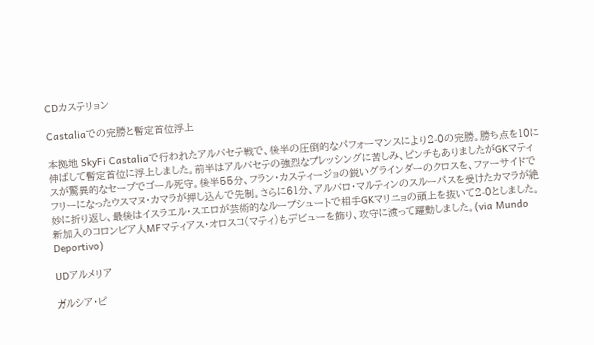CDカステリョン

Castaliaでの完勝と暫定首位浮上

本拠地 SkyFi Castaliaで行われたアルバセテ戦で、後半の圧倒的なパフォーマンスにより2-0の完勝。勝ち点を10に伸ばして暫定首位に浮上しました。前半はアルバセテの強烈なプレッシングに苦しみ、ピンチもありましたがGKマティスが驚異的なセーブでゴール死守。後半55分、フラン・カスティージョの鋭いグラインダーのクロスを、ファーサイドでフリーになったウスマヌ・カマラが押し込んで先制。さらに61分、アルバロ・マルティンのスルーパスを受けたカマラが絶妙に折り返し、最後はイスラエル・スエロが芸術的なループシュートで相手GKマリニョの頭上を抜いて2-0としました。新加入のコロンビア人MFマティアス・オロスコ(マティ)もデビューを飾り、攻守に渡って躍動しました。(via Mundo Deportivo)

UDアルメリア

ガルシア・ピ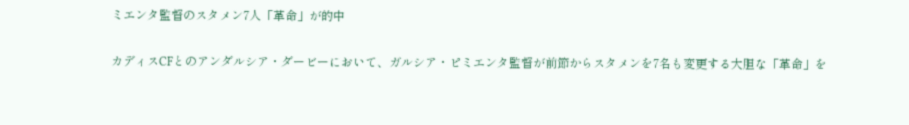ミエンタ監督のスタメン7人「革命」が的中

カディスCFとのアンダルシア・ダービーにおいて、ガルシア・ピミエンタ監督が前節からスタメンを7名も変更する大胆な「革命」を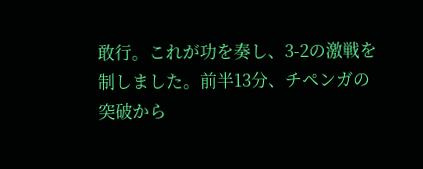敢行。これが功を奏し、3-2の激戦を制しました。前半13分、チペンガの突破から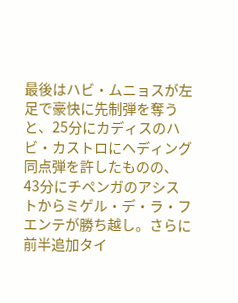最後はハビ・ムニョスが左足で豪快に先制弾を奪うと、25分にカディスのハビ・カストロにヘディング同点弾を許したものの、43分にチペンガのアシストからミゲル・デ・ラ・フエンテが勝ち越し。さらに前半追加タイ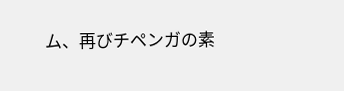ム、再びチペンガの素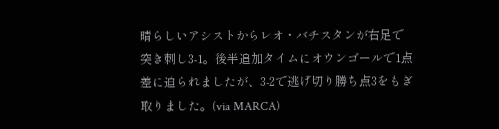晴らしいアシストからレオ・バチスタンが右足で突き刺し3-1。後半追加タイムにオウンゴールで1点差に迫られましたが、3-2で逃げ切り勝ち点3をもぎ取りました。(via MARCA)